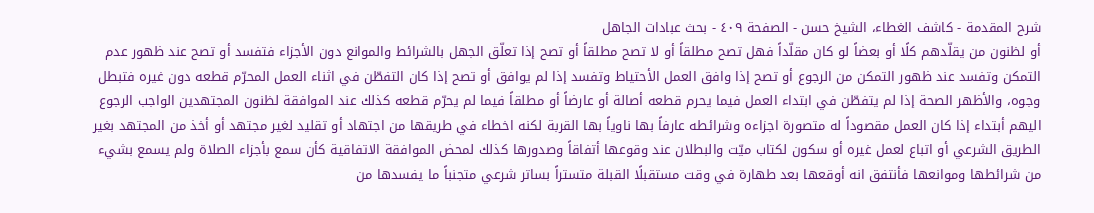شرح المقدمة - كاشف الغطاء، الشيخ حسن - الصفحة ٤٠٩ - بحث عبادات الجاهل
أو لظنون من يقلّدهم كلًا أو بعضاً لو كان مقلّداً فهل تصح مطلقاً أو لا تصح مطلقاً أو تصح إذا تعلّق الجهل بالشرائط والموانع دون الأجزاء فتفسد أو تصح عند ظهور عدم التمكن وتفسد عند ظهور التمكن من الرجوع أو تصح إذا وافق العمل الأحتياط وتفسد إذا لم يوافق أو تصح إذا كان التفطّن في اثناء العمل المحرّم قطعه دون غيره فتبطل وجوه، والأظهر الصحة إذا لم يتفطّن في ابتداء العمل فيما يحرم قطعه أصالة أو عارضاً أو مطلقاً فيما لم يحرّم قطعه كذلك عند الموافقة لظنون المجتهدين الواجب الرجوع اليهم أبتداء إذا كان العمل مقصوداً له متصورة اجزاءه وشرائطه عارفاً بها ناوياً بها القربة لكنه اخطاء في طريقها من اجتهاد أو تقليد لغير مجتهد أو أخذ من المجتهد بغير الطريق الشرعي أو اتباع لعمل غيره أو سكون لكتاب ميّت والبطلان عند وقوعها أتفاقاً وصدورها كذلك لمحض الموافقة الاتفاقية كأن سمع بأجزاء الصلاة ولم يسمع بشيء من شرائطها وموانعها فأنتفق انه أوقعها بعد طهارة في وقت مستقبلًا القبلة متستراً بساتر شرعي متجنباً ما يفسدها من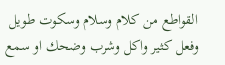القواطع من كلام وسلام وسكوت طويل وفعل كثير واكل وشرب وضحك او سمع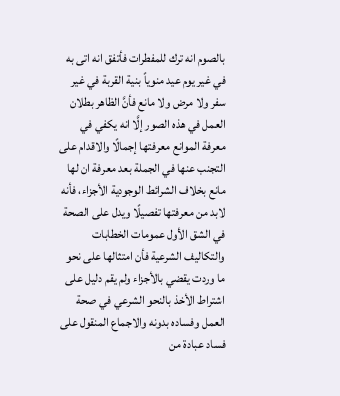بالصوم انه ترك للمفطرات فأتفق انه اتى به في غير يوم عيد منوياً بنية القربة في غير سفر ولا مرض ولا مانع فأنَّ الظاهر بطلان العمل في هذه الصور إلَّا انه يكفي في معرفة الموانع معرفتها إجمالًا والاقدام على التجنب عنها في الجملة بعد معرفة ان لها مانع بخلاف الشرائط الوجودية الأجزاء، فأنه لابد من معرفتها تفصيلًا ويدل على الصحة في الشق الأول عمومات الخطابات والتكاليف الشرعية فأن امتثالها على نحو ما وردت يقضي بالأجزاء ولم يقم دليل على اشتراط الأخذ بالنحو الشرعي في صحة العمل وفساده بدونه والاجماع المنقول على فساد عبادة من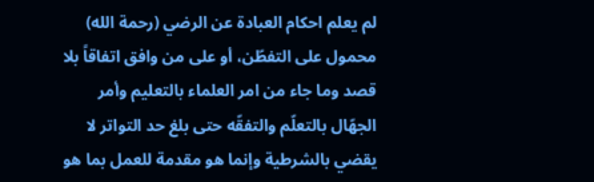لم يعلم احكام العبادة عن الرضي (رحمة الله) محمول على التفطّن، أو على من وافق اتفاقاً بلا قصد وما جاء من امر العلماء بالتعليم وأمر الجهّال بالتعلّم والتفقّه حتى بلغ حد التواتر لا يقضي بالشرطية وإنما هو مقدمة للعمل بما هو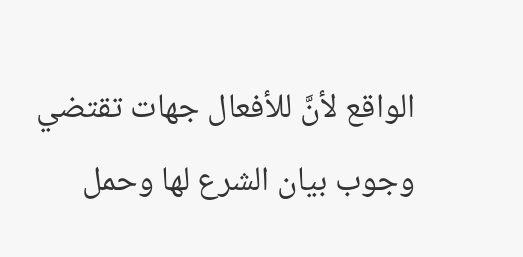الواقع لأنَّ للأفعال جهات تقتضي وجوب بيان الشرع لها وحمل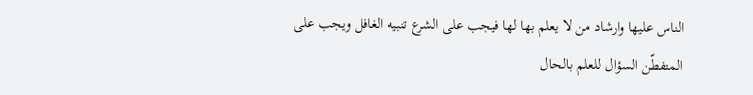الناس عليها وارشاد من لا يعلم بها لها فيجب على الشرع تنبيه الغافل ويجب على المتفطّن السؤال للعلم بالحال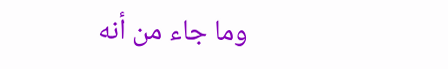وما جاء من أنه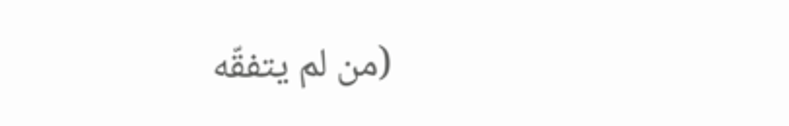(من لم يتفقّه